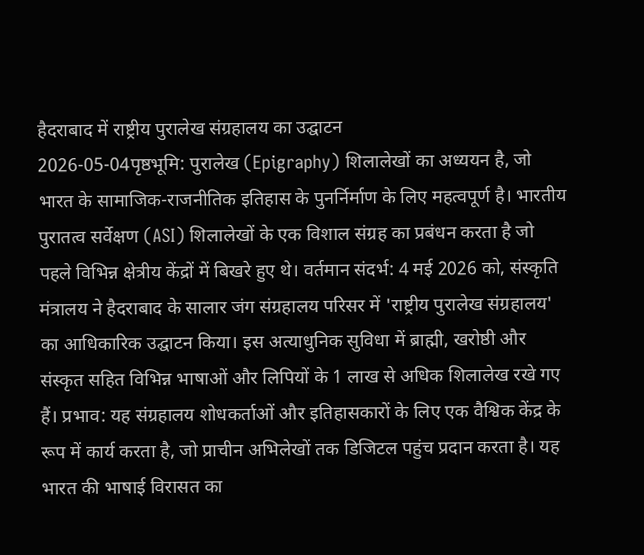हैदराबाद में राष्ट्रीय पुरालेख संग्रहालय का उद्घाटन
2026-05-04पृष्ठभूमि: पुरालेख (Epigraphy) शिलालेखों का अध्ययन है, जो भारत के सामाजिक-राजनीतिक इतिहास के पुनर्निर्माण के लिए महत्वपूर्ण है। भारतीय पुरातत्व सर्वेक्षण (ASI) शिलालेखों के एक विशाल संग्रह का प्रबंधन करता है जो पहले विभिन्न क्षेत्रीय केंद्रों में बिखरे हुए थे। वर्तमान संदर्भ: 4 मई 2026 को, संस्कृति मंत्रालय ने हैदराबाद के सालार जंग संग्रहालय परिसर में 'राष्ट्रीय पुरालेख संग्रहालय' का आधिकारिक उद्घाटन किया। इस अत्याधुनिक सुविधा में ब्राह्मी, खरोष्ठी और संस्कृत सहित विभिन्न भाषाओं और लिपियों के 1 लाख से अधिक शिलालेख रखे गए हैं। प्रभाव: यह संग्रहालय शोधकर्ताओं और इतिहासकारों के लिए एक वैश्विक केंद्र के रूप में कार्य करता है, जो प्राचीन अभिलेखों तक डिजिटल पहुंच प्रदान करता है। यह भारत की भाषाई विरासत का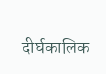दीर्घकालिक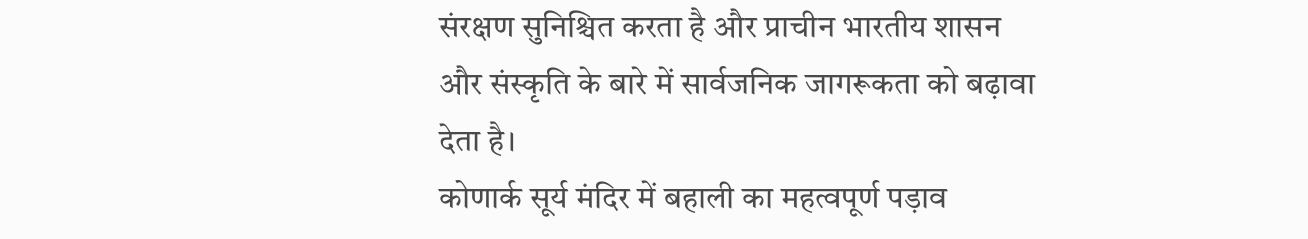संरक्षण सुनिश्चित करता है और प्राचीन भारतीय शासन और संस्कृति के बारे में सार्वजनिक जागरूकता को बढ़ावा देता है।
कोणार्क सूर्य मंदिर में बहाली का महत्वपूर्ण पड़ाव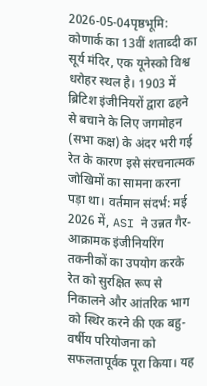2026-05-04पृष्ठभूमि: कोणार्क का 13वीं शताब्दी का सूर्य मंदिर, एक यूनेस्को विश्व धरोहर स्थल है। 1903 में ब्रिटिश इंजीनियरों द्वारा ढहने से बचाने के लिए जगमोहन (सभा कक्ष) के अंदर भरी गई रेत के कारण इसे संरचनात्मक जोखिमों का सामना करना पड़ा था। वर्तमान संदर्भ: मई 2026 में, ASI ने उन्नत गैर-आक्रामक इंजीनियरिंग तकनीकों का उपयोग करके रेत को सुरक्षित रूप से निकालने और आंतरिक भाग को स्थिर करने की एक बहु-वर्षीय परियोजना को सफलतापूर्वक पूरा किया। यह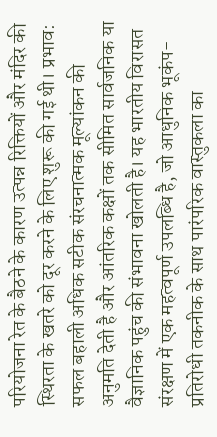परियोजना रेत के बैठने के कारण उत्पन्न रिक्तियों और मंदिर की स्थिरता के खतरे को दूर करने के लिए शुरू की गई थी। प्रभाव: सफल बहाली अधिक सटीक संरचनात्मक मूल्यांकन की अनुमति देती है और आंतरिक कक्षों तक सीमित सार्वजनिक या वैज्ञानिक पहुंच की संभावना खोलती है। यह भारतीय विरासत संरक्षण में एक महत्वपूर्ण उपलब्धि है, जो आधुनिक भूकंप-प्रतिरोधी तकनीक के साथ पारंपरिक वास्तुकला का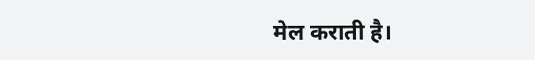मेल कराती है।